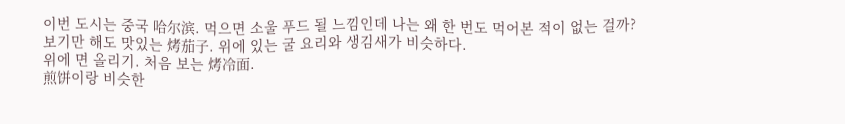이번 도시는 중국 哈尔滨. 먹으면 소울 푸드 될 느낌인데 나는 왜 한 번도 먹어본 적이 없는 걸까?
보기만 해도 맛있는 烤茄子. 위에 있는 굴 요리와 생김새가 비슷하다.
위에 면 올리기. 처음 보는 烤冷面.
煎饼이랑 비슷한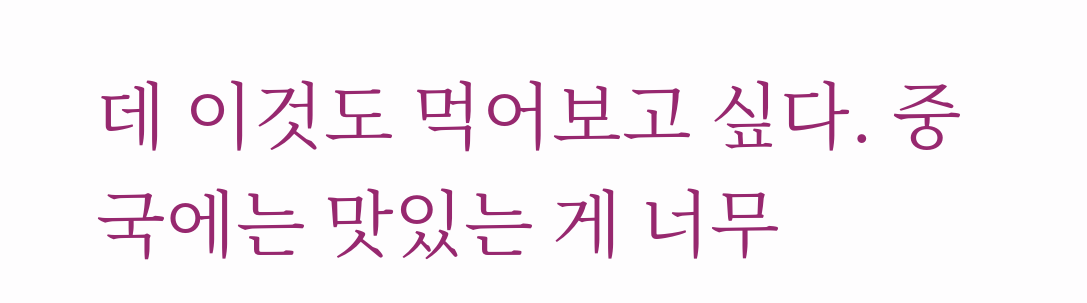데 이것도 먹어보고 싶다. 중국에는 맛있는 게 너무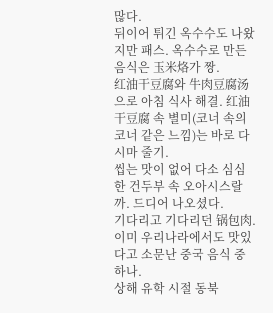많다.
뒤이어 튀긴 옥수수도 나왔지만 패스. 옥수수로 만든 음식은 玉米烙가 짱.
红油干豆腐와 牛肉豆腐汤으로 아침 식사 해결. 红油干豆腐 속 별미(코너 속의 코너 같은 느낌)는 바로 다시마 줄기.
씹는 맛이 없어 다소 심심한 건두부 속 오아시스랄까. 드디어 나오셨다.
기다리고 기다리던 锅包肉. 이미 우리나라에서도 맛있다고 소문난 중국 음식 중 하나.
상해 유학 시절 동북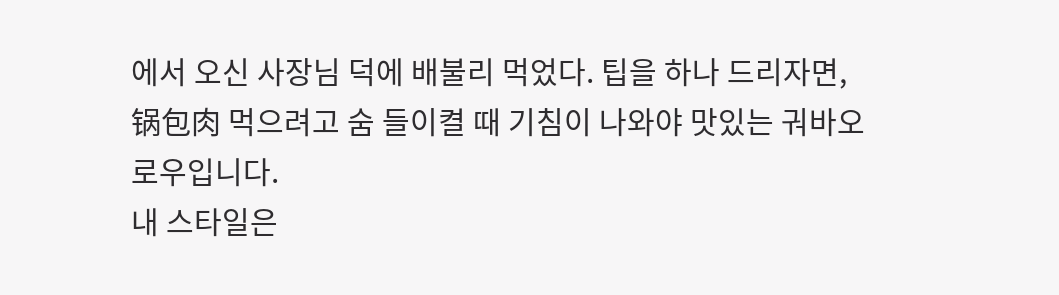에서 오신 사장님 덕에 배불리 먹었다. 팁을 하나 드리자면, 锅包肉 먹으려고 숨 들이켤 때 기침이 나와야 맛있는 궈바오로우입니다.
내 스타일은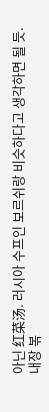아닌 红菜汤. 러시아 수프인 보르쉬랑 비슷하다고 생각하면 될 듯.
내장 볶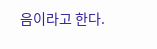음이라고 한다.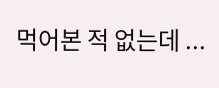먹어본 적 없는데 ...